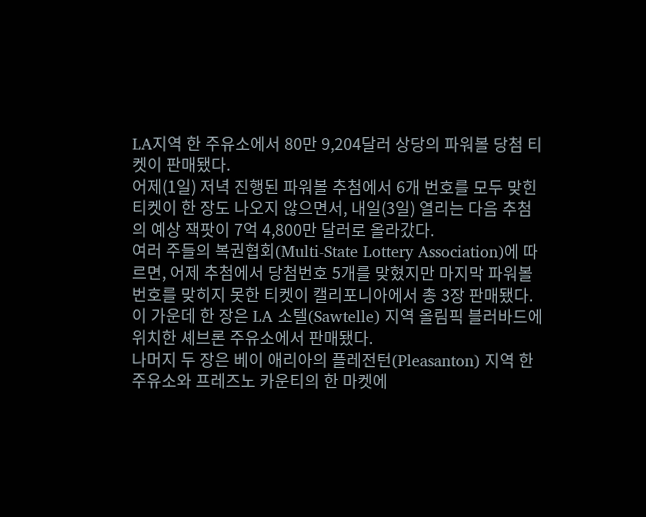LA지역 한 주유소에서 80만 9,204달러 상당의 파워볼 당첨 티켓이 판매됐다.
어제(1일) 저녁 진행된 파워볼 추첨에서 6개 번호를 모두 맞힌 티켓이 한 장도 나오지 않으면서, 내일(3일) 열리는 다음 추첨의 예상 잭팟이 7억 4,800만 달러로 올라갔다.
여러 주들의 복권협회(Multi-State Lottery Association)에 따르면, 어제 추첨에서 당첨번호 5개를 맞혔지만 마지막 파워볼 번호를 맞히지 못한 티켓이 캘리포니아에서 총 3장 판매됐다.
이 가운데 한 장은 LA 소텔(Sawtelle) 지역 올림픽 블러바드에 위치한 셰브론 주유소에서 판매됐다.
나머지 두 장은 베이 애리아의 플레전턴(Pleasanton) 지역 한 주유소와 프레즈노 카운티의 한 마켓에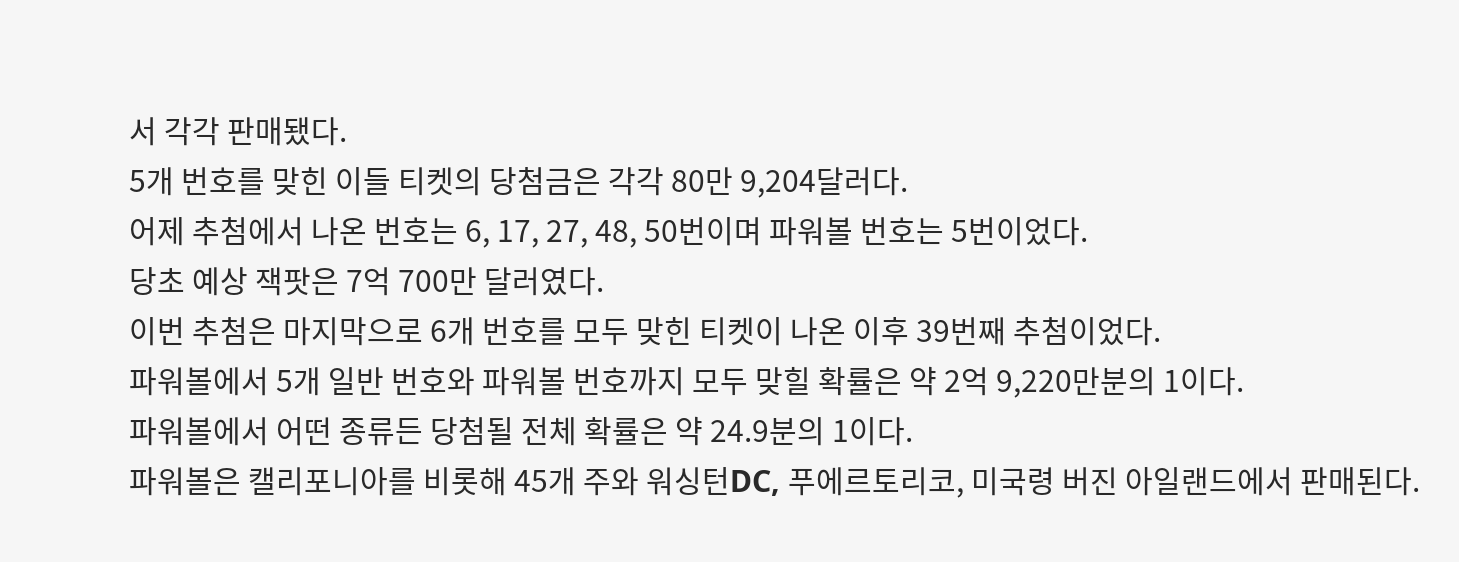서 각각 판매됐다.
5개 번호를 맞힌 이들 티켓의 당첨금은 각각 80만 9,204달러다.
어제 추첨에서 나온 번호는 6, 17, 27, 48, 50번이며 파워볼 번호는 5번이었다.
당초 예상 잭팟은 7억 700만 달러였다.
이번 추첨은 마지막으로 6개 번호를 모두 맞힌 티켓이 나온 이후 39번째 추첨이었다.
파워볼에서 5개 일반 번호와 파워볼 번호까지 모두 맞힐 확률은 약 2억 9,220만분의 1이다.
파워볼에서 어떤 종류든 당첨될 전체 확률은 약 24.9분의 1이다.
파워볼은 캘리포니아를 비롯해 45개 주와 워싱턴DC, 푸에르토리코, 미국령 버진 아일랜드에서 판매된다.